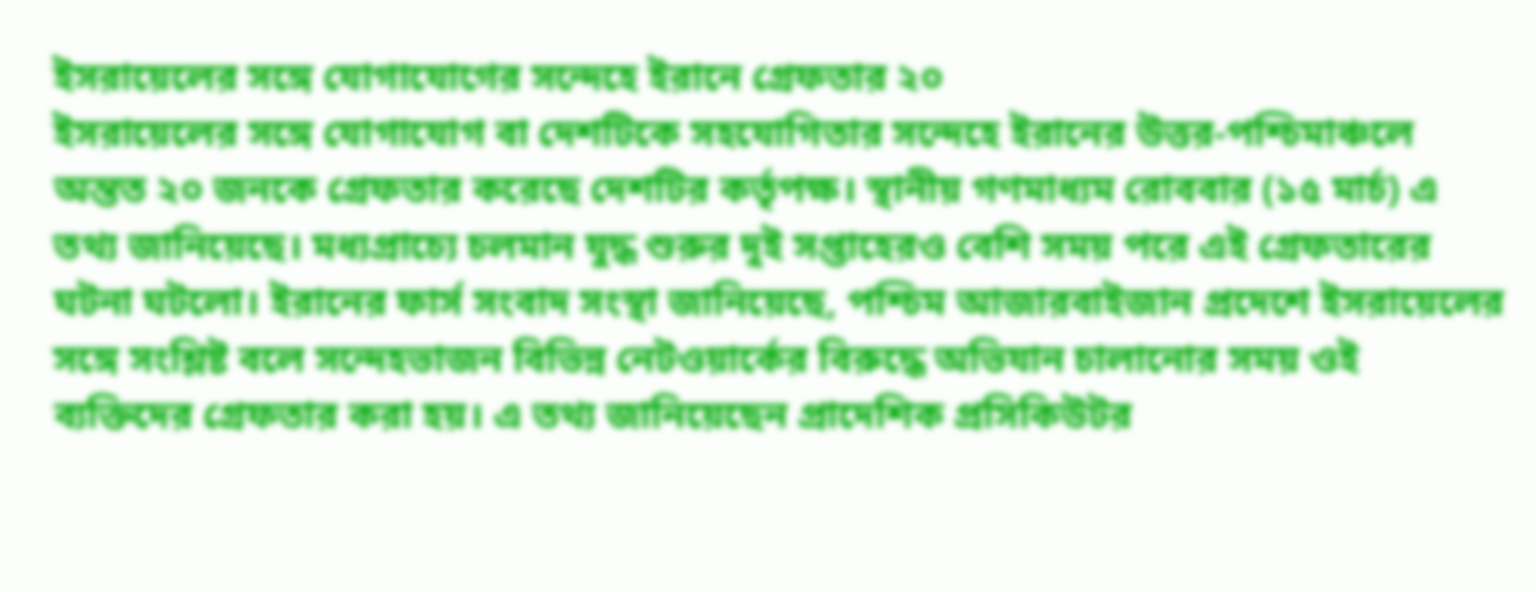ইসরায়েলের সঙ্গে যোগাযোগের সন্দেহে ইরানে গ্রেফতার ২০
ইসরায়েলের সঙ্গে যোগাযোগ বা দেশটিকে সহযোগিতার সন্দেহে ইরানের উত্তর-পশ্চিমাঞ্চলে অন্তত ২০ জনকে গ্রেফতার করেছে দেশটির কর্তৃপক্ষ। স্থানীয় গণমাধ্যম রোববার (১৫ মার্চ) এ তথ্য জানিয়েছে। মধ্যপ্রাচ্যে চলমান যুদ্ধ শুরুর দুই সপ্তাহেরও বেশি সময় পরে এই গ্রেফতারের ঘটনা ঘটলো। ইরানের ফার্স সংবাদ সংস্থা জানিয়েছে, পশ্চিম আজারবাইজান প্রদেশে ইসরায়েলের সঙ্গে সংশ্লিষ্ট বলে সন্দেহভাজন বিভিন্ন নেটওয়ার্কের বিরুদ্ধে অভিযান চালানোর সময় ওই ব্যক্তিদের গ্রেফতার করা হয়। এ তথ্য জানিয়েছেন প্রাদেশিক প্রসিকিউটর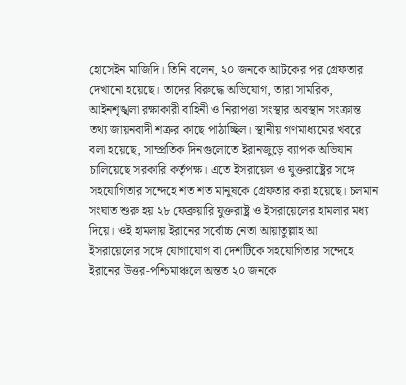হোসেইন মাজিদি। তিনি বলেন, ২০ জনকে আটকের পর গ্রেফতার দেখানো হয়েছে। তাদের বিরুদ্ধে অভিযোগ, তারা সামরিক, আইনশৃঙ্খলা রক্ষাকারী বাহিনী ও নিরাপত্তা সংস্থার অবস্থান সংক্রান্ত তথ্য জায়নবাদী শত্রুর কাছে পাঠাচ্ছিল। স্থানীয় গণমাধ্যমের খবরে বলা হয়েছে, সাম্প্রতিক দিনগুলোতে ইরানজুড়ে ব্যাপক অভিযান চালিয়েছে সরকারি কর্তৃপক্ষ। এতে ইসরায়েল ও যুক্তরাষ্ট্রের সঙ্গে সহযোগিতার সন্দেহে শত শত মানুষকে গ্রেফতার করা হয়েছে। চলমান সংঘাত শুরু হয় ২৮ ফেব্রুয়ারি যুক্তরাষ্ট্র ও ইসরায়েলের হামলার মধ্য দিয়ে। ওই হামলায় ইরানের সর্বোচ্চ নেতা আয়াতুল্লাহ আ
ইসরায়েলের সঙ্গে যোগাযোগ বা দেশটিকে সহযোগিতার সন্দেহে ইরানের উত্তর-পশ্চিমাঞ্চলে অন্তত ২০ জনকে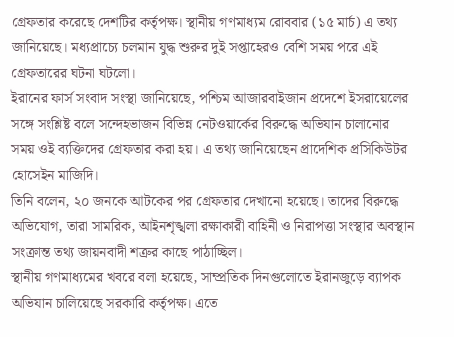গ্রেফতার করেছে দেশটির কর্তৃপক্ষ। স্থানীয় গণমাধ্যম রোববার (১৫ মার্চ) এ তথ্য জানিয়েছে। মধ্যপ্রাচ্যে চলমান যুদ্ধ শুরুর দুই সপ্তাহেরও বেশি সময় পরে এই গ্রেফতারের ঘটনা ঘটলো।
ইরানের ফার্স সংবাদ সংস্থা জানিয়েছে, পশ্চিম আজারবাইজান প্রদেশে ইসরায়েলের সঙ্গে সংশ্লিষ্ট বলে সন্দেহভাজন বিভিন্ন নেটওয়ার্কের বিরুদ্ধে অভিযান চালানোর সময় ওই ব্যক্তিদের গ্রেফতার করা হয়। এ তথ্য জানিয়েছেন প্রাদেশিক প্রসিকিউটর হোসেইন মাজিদি।
তিনি বলেন, ২০ জনকে আটকের পর গ্রেফতার দেখানো হয়েছে। তাদের বিরুদ্ধে অভিযোগ, তারা সামরিক, আইনশৃঙ্খলা রক্ষাকারী বাহিনী ও নিরাপত্তা সংস্থার অবস্থান সংক্রান্ত তথ্য জায়নবাদী শত্রুর কাছে পাঠাচ্ছিল।
স্থানীয় গণমাধ্যমের খবরে বলা হয়েছে, সাম্প্রতিক দিনগুলোতে ইরানজুড়ে ব্যাপক অভিযান চালিয়েছে সরকারি কর্তৃপক্ষ। এতে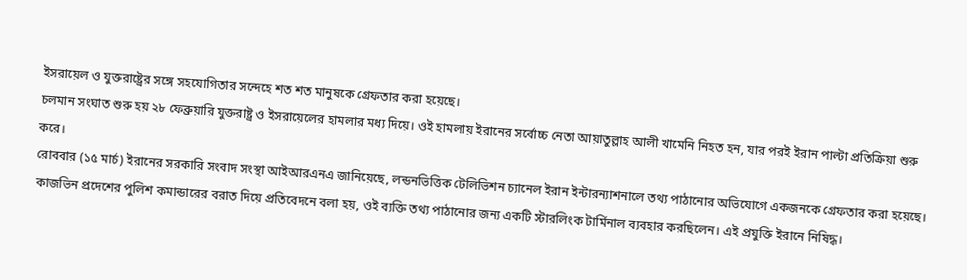ইসরায়েল ও যুক্তরাষ্ট্রের সঙ্গে সহযোগিতার সন্দেহে শত শত মানুষকে গ্রেফতার করা হয়েছে।
চলমান সংঘাত শুরু হয় ২৮ ফেব্রুয়ারি যুক্তরাষ্ট্র ও ইসরায়েলের হামলার মধ্য দিয়ে। ওই হামলায় ইরানের সর্বোচ্চ নেতা আয়াতুল্লাহ আলী খামেনি নিহত হন, যার পরই ইরান পাল্টা প্রতিক্রিয়া শুরু করে।
রোববার (১৫ মার্চ) ইরানের সরকারি সংবাদ সংস্থা আইআরএনএ জানিয়েছে, লন্ডনভিত্তিক টেলিভিশন চ্যানেল ইরান ইন্টারন্যাশনালে তথ্য পাঠানোর অভিযোগে একজনকে গ্রেফতার করা হয়েছে।
কাজভিন প্রদেশের পুলিশ কমান্ডারের বরাত দিয়ে প্রতিবেদনে বলা হয়, ওই ব্যক্তি তথ্য পাঠানোর জন্য একটি স্টারলিংক টার্মিনাল ব্যবহার করছিলেন। এই প্রযুক্তি ইরানে নিষিদ্ধ।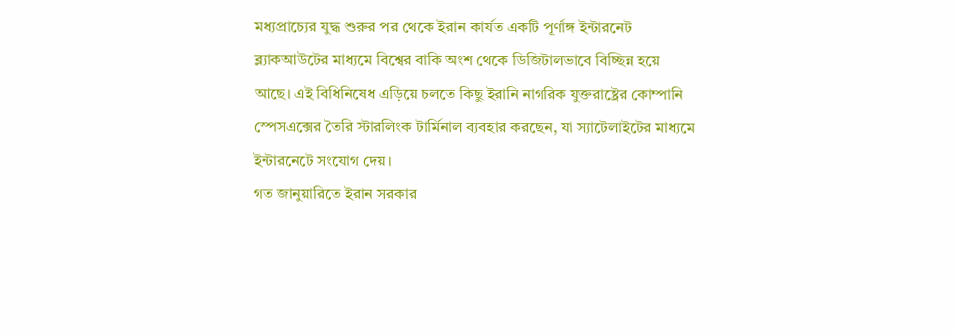মধ্যপ্রাচ্যের যুদ্ধ শুরুর পর থেকে ইরান কার্যত একটি পূর্ণাঙ্গ ইন্টারনেট ব্ল্যাকআউটের মাধ্যমে বিশ্বের বাকি অংশ থেকে ডিজিটালভাবে বিচ্ছিন্ন হয়ে আছে। এই বিধিনিষেধ এড়িয়ে চলতে কিছু ইরানি নাগরিক যুক্তরাষ্ট্রের কোম্পানি স্পেসএক্সের তৈরি স্টারলিংক টার্মিনাল ব্যবহার করছেন, যা স্যাটেলাইটের মাধ্যমে ইন্টারনেটে সংযোগ দেয়।
গত জানুয়ারিতে ইরান সরকার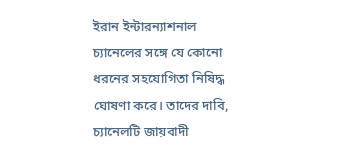ইরান ইন্টারন্যাশনাল চ্যানেলের সঙ্গে যে কোনো ধরনের সহযোগিতা নিষিদ্ধ ঘোষণা করে। তাদের দাবি, চ্যানেলটি জায়বাদী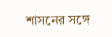শাসনের সঙ্গে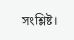সংশ্লিষ্ট।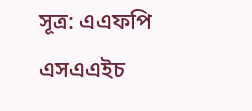সূত্র: এএফপি
এসএএইচ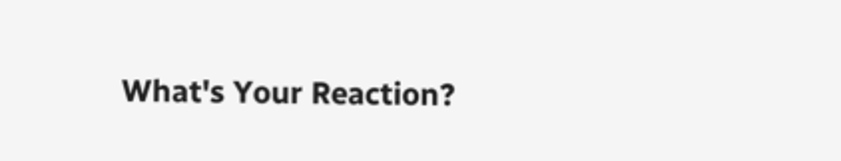What's Your Reaction?